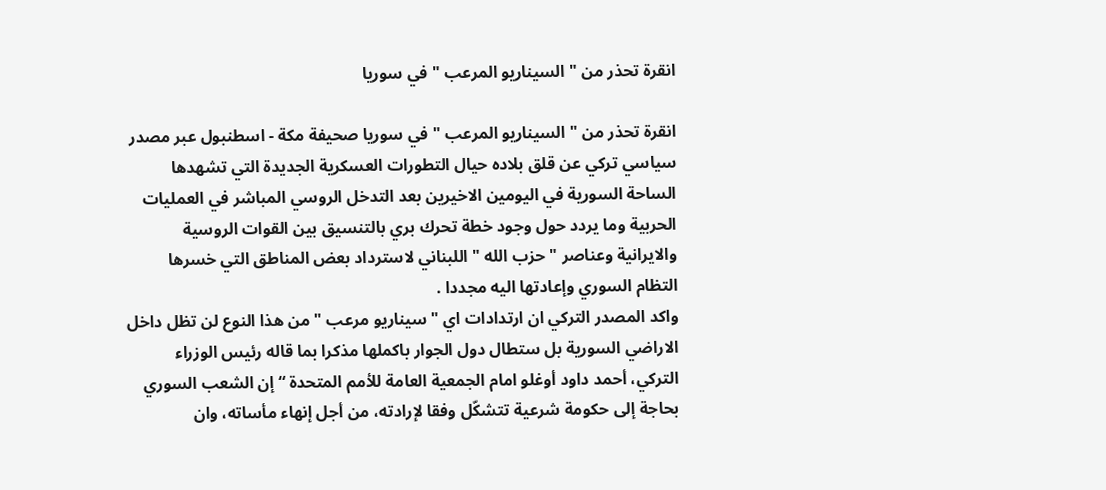انقرة تحذر من " السيناريو المرعب " في سوريا

انقرة تحذر من " السيناريو المرعب " في سوريا صحيفة مكة - اسطنبول عبر مصدر سياسي تركي عن قلق بلاده حيال التطورات العسكرية الجديدة التي تشهدها الساحة السورية في اليومين الاخيرين بعد التدخل الروسي المباشر في العمليات الحربية وما يردد حول وجود خطة تحرك بري بالتنسيق بين القوات الروسية والايرانية وعناصر " حزب الله " اللبناني لاسترداد بعض المناطق التي خسرها التظام السوري وإعادتها اليه مجددا .
واكد المصدر التركي ان ارتدادات اي " سيناريو مرعب " من هذا النوع لن تظل داخل الاراضي السورية بل ستطال دول الجوار باكملها مذكرا بما قاله رئيس الوزراء التركي، أحمد داود أوغلو امام الجمعية العامة للأمم المتحدة “إن الشعب السوري بحاجة إلى حكومة شرعية تتشكّل وفقا لإرادته، من أجل إنهاء مأساته، وان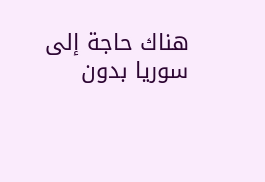هناك حاجة إلى سوريا بدون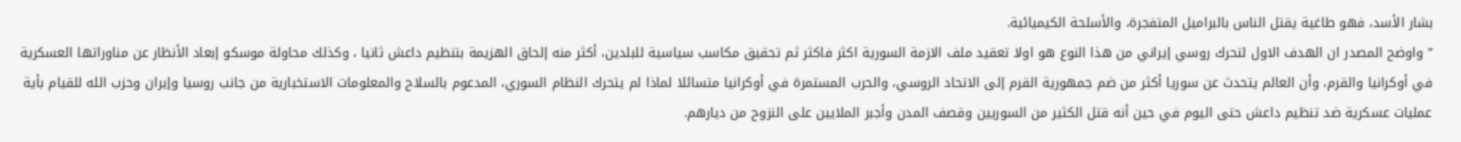بشار الأسد، فهو طاغية يقتل الناس بالبراميل المتفجرة، والأسلحة الكيميائية.
” واوضح المصدر ان الهدف الاول لتحرك روسي إيراني من هذا النوع هو اولا تعقيد ملف الازمة السورية اكثر فاكثر ثم تحقيق مكاسب سياسية للبلدين، أكثر منه إلحاق الهزيمة بتنظيم داعش ثانيا ، وكذلك محاولة موسكو إبعاد الأنظار عن مناوراتها العسكرية في أوكرانيا والقرم، وأن العالم يتحدث عن سوريا أكثر من ضم جمهورية القرم إلى الاتحاد الروسي، والحرب المستمرة في أوكرانيا متسائلا لماذا لم يتحرك النظام السوري، المدعوم بالسلاح والمعلومات الاستخبارية من جانب روسيا وإيران وحزب الله للقيام بأية عمليات عسكرية ضد تنظيم داعش حتى اليوم في حين أنه قتل الكثير من السوريين وقصف المدن وأجبر الملايين على النزوح من ديارهم.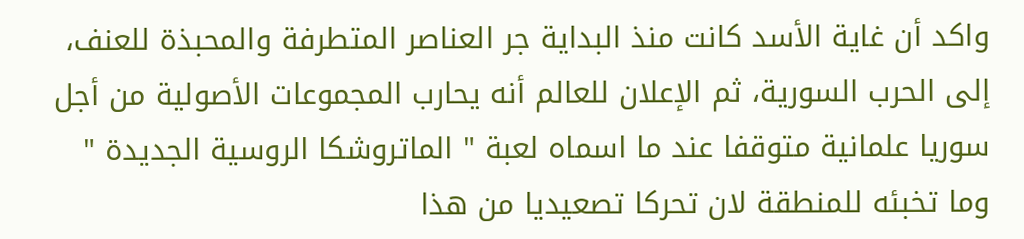واكد أن غاية الأسد كانت منذ البداية جر العناصر المتطرفة والمحبذة للعنف، إلى الحرب السورية، ثم الإعلان للعالم أنه يحارب المجموعات الأصولية من أجل سوريا علمانية متوقفا عند ما اسماه لعبة " الماتروشكا الروسية الجديدة " وما تخبئه للمنطقة لان تحركا تصعيديا من هذا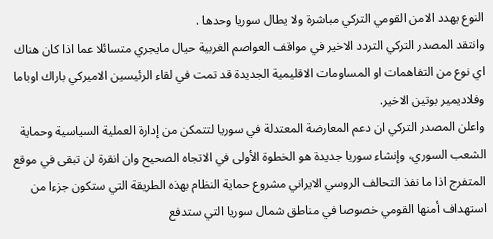النوع يهدد الامن القومي التركي مباشرة ولا يطال سوريا وحدها .
وانتقد المصدر التركي التردد الاخير في مواقف العواصم الغربية حيال مايجري متسائلا عما اذا كان هناك اي نوع من التفاهمات او المساومات الاقليمية الجديدة قد تمت في لقاء الرئيسين الاميركي باراك اوباما وفلاديمير بوتين الاخير.
واعلن المصدر التركي ان دعم المعارضة المعتدلة في سوريا لتتمكن من إدارة العملية السياسية وحماية الشعب السوري، وإنشاء سوريا جديدة هو الخطوة الأولى في الاتجاه الصحيح وان انقرة لن تبقى في موقع المتفرج اذا ما نفذ التحالف الروسي الايراني مشروع حماية النظام بهذه الطريقة التي ستكون جزءا من استهداف أمنها القومي خصوصا في مناطق شمال سوريا التي ستدفع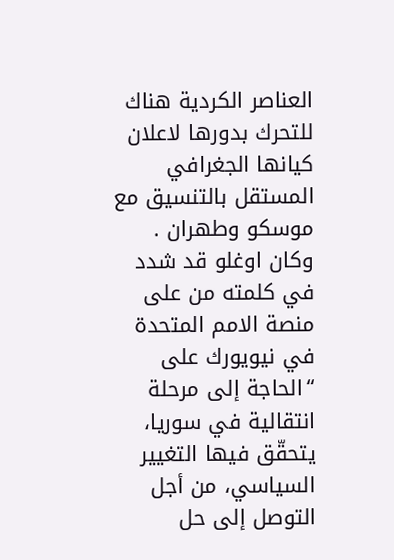العناصر الكردية هناك للتحرك بدورها لاعلان كيانها الجغرافي المستقل بالتنسيق مع موسكو وطهران .
وكان اوغلو قد شدد في كلمته من على منصة الامم المتحدة في نيويورك على “الحاجة إلى مرحلة انتقالية في سوريا، يتحقّق فيها التغيير السياسي، من أجل التوصل إلى حل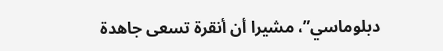دبلوماسي”، مشيرا أن أنقرة تسعى جاهدة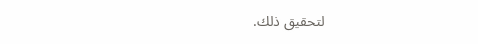لتحقيق ذلك.